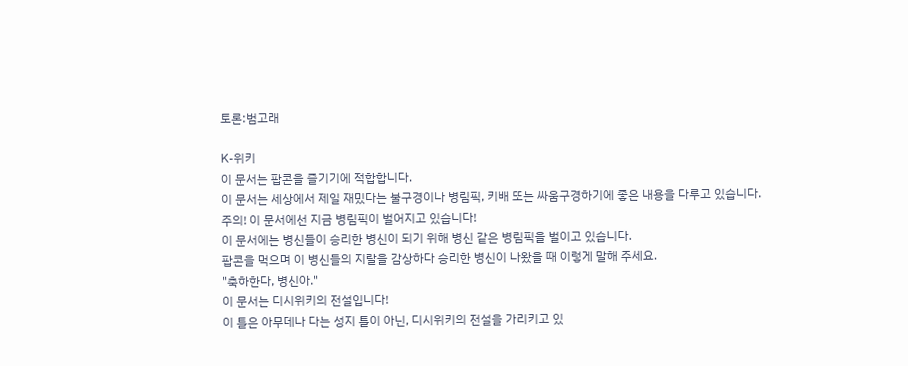토론:범고래

K-위키
이 문서는 팝콘을 즐기기에 적합합니다.
이 문서는 세상에서 제일 재밌다는 불구경이나 병림픽, 키배 또는 싸움구경하기에 좋은 내용을 다루고 있습니다.
주의! 이 문서에선 지금 병림픽이 벌어지고 있습니다!
이 문서에는 병신들이 승리한 병신이 되기 위해 병신 같은 병림픽을 벌이고 있습니다.
팝콘을 먹으며 이 병신들의 지랄을 감상하다 승리한 병신이 나왔을 때 이렇게 말해 주세요.
"축하한다, 병신아."
이 문서는 디시위키의 전설입니다!
이 틀은 아무데나 다는 성지 틀이 아닌, 디시위키의 전설을 가리키고 있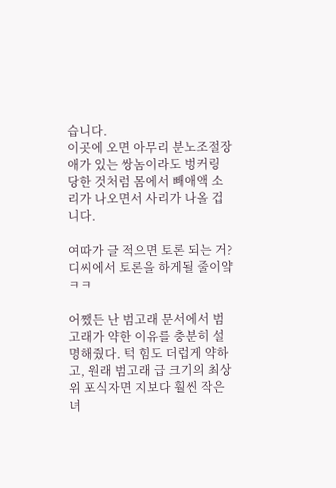습니다.
이곳에 오면 아무리 분노조절장애가 있는 쌍놈이라도 벙커링 당한 것처럼 몸에서 빼애액 소리가 나오면서 사리가 나올 겁니다.

여따가 글 적으면 토론 되는 거? 디씨에서 토론을 하게될 줄이얔ㅋㅋ

어쨌든 난 범고래 문서에서 범고래가 약한 이유를 충분히 설명해줬다. 턱 힘도 더럽게 약하고, 원래 범고래 급 크기의 최상위 포식자면 지보다 훨씬 작은 녀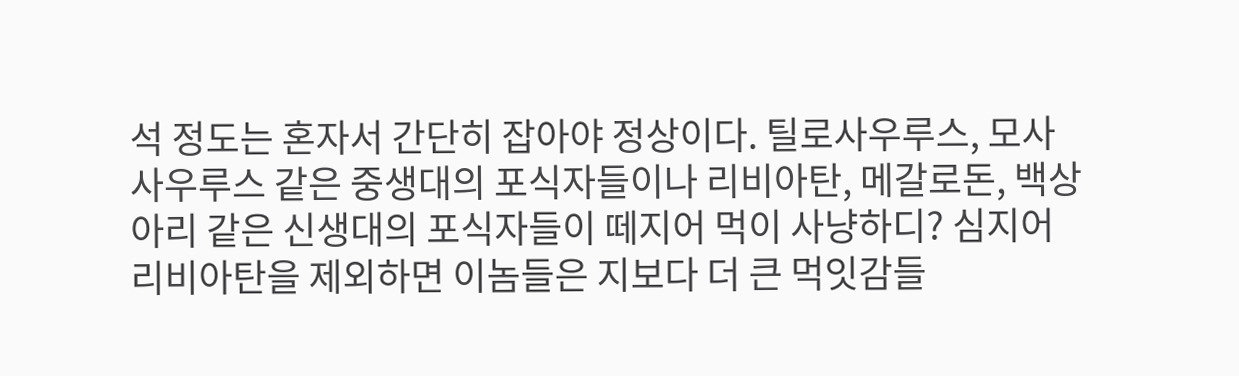석 정도는 혼자서 간단히 잡아야 정상이다. 틸로사우루스, 모사사우루스 같은 중생대의 포식자들이나 리비아탄, 메갈로돈, 백상아리 같은 신생대의 포식자들이 떼지어 먹이 사냥하디? 심지어 리비아탄을 제외하면 이놈들은 지보다 더 큰 먹잇감들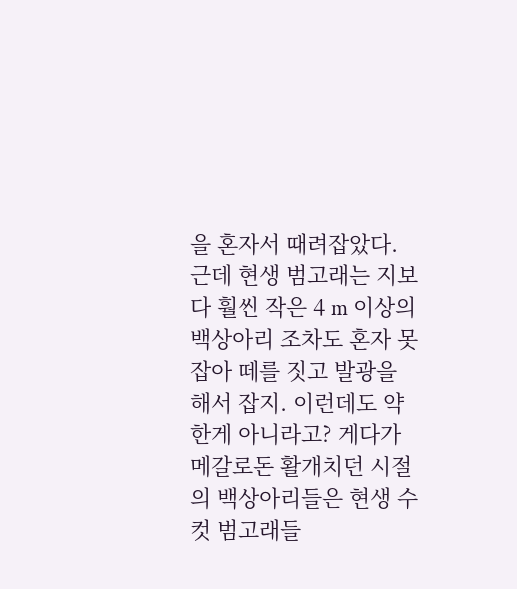을 혼자서 때려잡았다. 근데 현생 범고래는 지보다 훨씬 작은 4 m 이상의 백상아리 조차도 혼자 못 잡아 떼를 짓고 발광을 해서 잡지. 이런데도 약한게 아니라고? 게다가 메갈로돈 활개치던 시절의 백상아리들은 현생 수컷 범고래들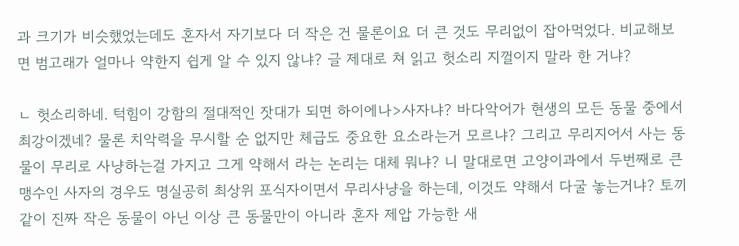과 크기가 비슷했었는데도 혼자서 자기보다 더 작은 건 물론이요 더 큰 것도 무리없이 잡아먹었다. 비교해보면 범고래가 얼마나 약한지 쉽게 알 수 있지 않냐? 글 제대로 쳐 읽고 헛소리 지껄이지 말라 한 거냐?

ㄴ 헛소리하네. 턱힘이 강함의 절대적인 잣대가 되면 하이에나>사자냐? 바다악어가 현생의 모든 동물 중에서 최강이겠네? 물론 치악력을 무시할 순 없지만 체급도 중요한 요소라는거 모르냐? 그리고 무리지어서 사는 동물이 무리로 사냥하는걸 가지고 그게 약해서 라는 논리는 대체 뭐냐? 니 말대로면 고양이과에서 두번째로 큰 맹수인 사자의 경우도 명실공히 최상위 포식자이면서 무리사냥을 하는데, 이것도 약해서 다굴 놓는거냐? 토끼같이 진짜 작은 동물이 아닌 이상 큰 동물만이 아니라 혼자 제압 가능한 새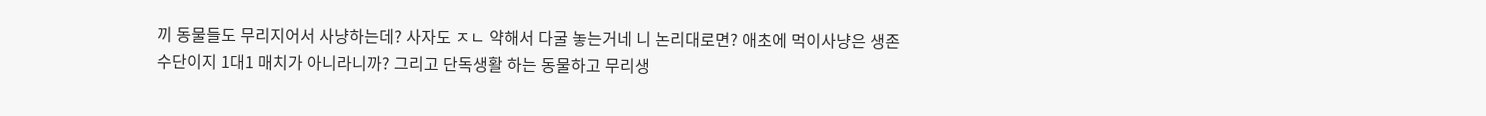끼 동물들도 무리지어서 사냥하는데? 사자도 ㅈㄴ 약해서 다굴 놓는거네 니 논리대로면? 애초에 먹이사냥은 생존수단이지 1대1 매치가 아니라니까? 그리고 단독생활 하는 동물하고 무리생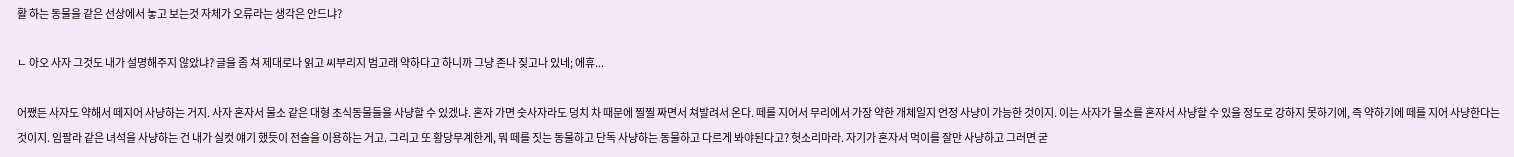활 하는 동물을 같은 선상에서 놓고 보는것 자체가 오류라는 생각은 안드냐?

ㄴ 아오 사자 그것도 내가 설명해주지 않았냐? 글을 좀 쳐 제대로나 읽고 씨부리지 범고래 약하다고 하니까 그냥 존나 짖고나 있네; 에휴...

어쨌든 사자도 약해서 떼지어 사냥하는 거지. 사자 혼자서 물소 같은 대형 초식동물들을 사냥할 수 있겠냐. 혼자 가면 숫사자라도 덩치 차 때문에 찔찔 짜면서 쳐발려서 온다. 떼를 지어서 무리에서 가장 약한 개체일지 언정 사냥이 가능한 것이지. 이는 사자가 물소를 혼자서 사냥할 수 있을 정도로 강하지 못하기에, 즉 약하기에 떼를 지어 사냥한다는 것이지. 임팔라 같은 녀석을 사냥하는 건 내가 실컷 얘기 했듯이 전술을 이용하는 거고. 그리고 또 황당무계한게, 뭐 떼를 짓는 동물하고 단독 사냥하는 동물하고 다르게 봐야된다고? 헛소리마라. 자기가 혼자서 먹이를 잘만 사냥하고 그러면 굳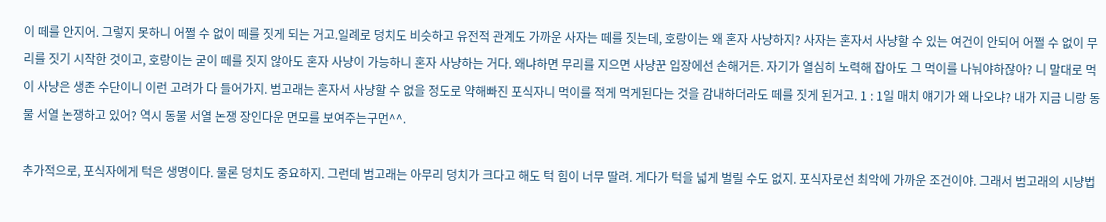이 떼를 안지어. 그렇지 못하니 어쩔 수 없이 떼를 짓게 되는 거고.일례로 덩치도 비슷하고 유전적 관계도 가까운 사자는 떼를 짓는데, 호랑이는 왜 혼자 사냥하지? 사자는 혼자서 사냥할 수 있는 여건이 안되어 어쩔 수 없이 무리를 짓기 시작한 것이고, 호랑이는 굳이 떼를 짓지 않아도 혼자 사냥이 가능하니 혼자 사냥하는 거다. 왜냐하면 무리를 지으면 사냥꾼 입장에선 손해거든. 자기가 열심히 노력해 잡아도 그 먹이를 나눠야하잖아? 니 말대로 먹이 사냥은 생존 수단이니 이런 고려가 다 들어가지. 범고래는 혼자서 사냥할 수 없을 정도로 약해빠진 포식자니 먹이를 적게 먹게된다는 것을 감내하더라도 떼를 짓게 된거고. 1 : 1일 매치 얘기가 왜 나오냐? 내가 지금 니랑 동물 서열 논쟁하고 있어? 역시 동물 서열 논쟁 장인다운 면모를 보여주는구먼^^.

추가적으로, 포식자에게 턱은 생명이다. 물론 덩치도 중요하지. 그런데 범고래는 아무리 덩치가 크다고 해도 턱 힘이 너무 딸려. 게다가 턱을 넓게 벌릴 수도 없지. 포식자로선 최악에 가까운 조건이야. 그래서 범고래의 시냥법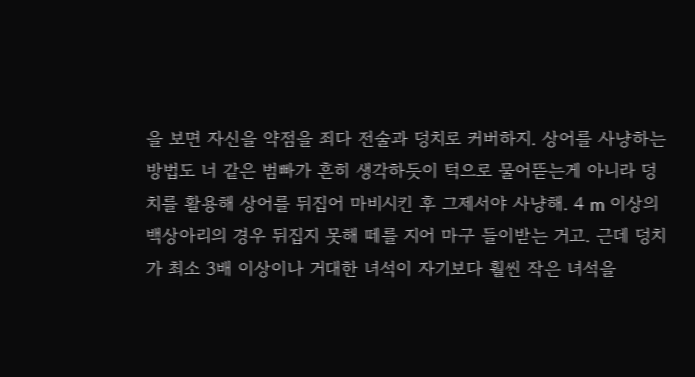을 보면 자신을 약점을 죄다 전술과 덩치로 커버하지. 상어를 사냥하는 방법도 너 같은 범빠가 흔히 생각하듯이 턱으로 물어뜯는게 아니라 덩치를 활용해 상어를 뒤집어 마비시킨 후 그제서야 사냥해. 4 m 이상의 백상아리의 경우 뒤집지 못해 떼를 지어 마구 들이받는 거고. 근데 덩치가 최소 3배 이상이나 거대한 녀석이 자기보다 훨씬 작은 녀석을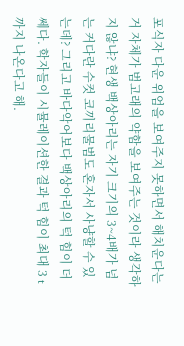포식자 다운 위엄을 보여주지 못하면서 해치운다는 거 자체가 범고래의 약함을 보여주는 것이라 생각하지 않냐? 현생 백상아리는 자기 크기의 3~4배가 넘는 커다란 수컷 코끼리물범도 혼자서 사냥할 수 있는데? 그리고 바다악어보다 백상아리의 턱 힘이 더 쎄다. 학자들이 시뮬레이션한 결과 턱 힘이 최대 3 t 까지 나온다고 해.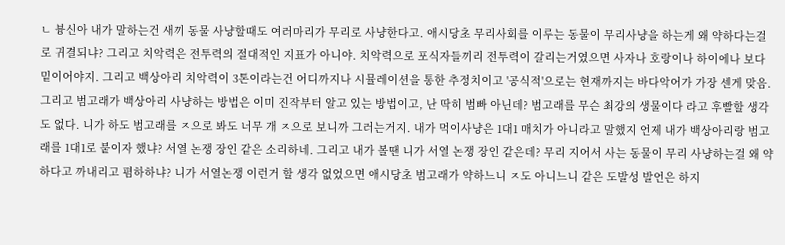ㄴ 븅신아 내가 말하는건 새끼 동물 사냥할때도 여러마리가 무리로 사냥한다고. 애시당초 무리사회를 이루는 동물이 무리사냥을 하는게 왜 약하다는걸로 귀결되냐? 그리고 치악력은 전투력의 절대적인 지표가 아니야. 치악력으로 포식자들끼리 전투력이 갈리는거였으면 사자나 호랑이나 하이에나 보다 밑이어야지. 그리고 백상아리 치악력이 3톤이라는건 어디까지나 시뮬레이션을 통한 추정치이고 '공식적'으로는 현재까지는 바다악어가 가장 센게 맞음. 그리고 범고래가 백상아리 사냥하는 방법은 이미 진작부터 알고 있는 방법이고, 난 딱히 범빠 아닌데? 범고래를 무슨 최강의 생물이다 라고 후빨할 생각도 없다. 니가 하도 범고래를 ㅈ으로 봐도 너무 개 ㅈ으로 보니까 그러는거지. 내가 먹이사냥은 1대1 매치가 아니라고 말했지 언제 내가 백상아리랑 범고래를 1대1로 붙이자 했냐? 서열 논쟁 장인 같은 소리하네. 그리고 내가 볼땐 니가 서열 논쟁 장인 같은데? 무리 지어서 사는 동물이 무리 사냥하는걸 왜 약하다고 까내리고 폄하하냐? 니가 서열논쟁 이런거 할 생각 없었으면 애시당초 범고래가 약하느니 ㅈ도 아니느니 같은 도발성 발언은 하지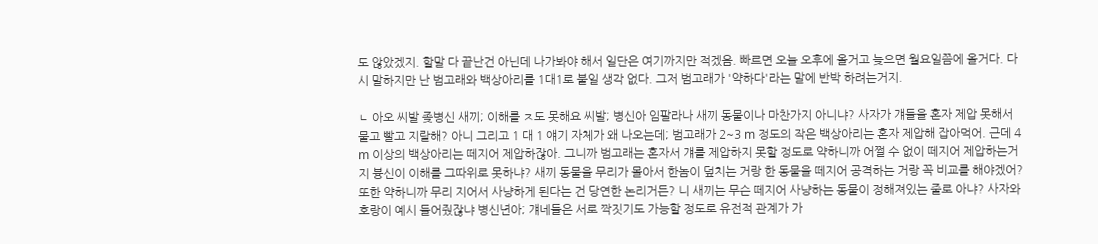도 않았겠지. 할말 다 끝난건 아닌데 나가봐야 해서 일단은 여기까지만 적겠음. 빠르면 오늘 오후에 올거고 늦으면 월요일쯤에 올거다. 다시 말하지만 난 범고래와 백상아리를 1대1로 붙일 생각 없다. 그저 범고래가 '약하다'라는 말에 반박 하려는거지.

ㄴ 아오 씨발 좆병신 새끼; 이해를 ㅈ도 못해요 씨발; 병신아 임팔라나 새끼 동물이나 마찬가지 아니냐? 사자가 걔들을 혼자 제압 못해서 물고 빨고 지랄해? 아니 그리고 1 대 1 얘기 자체가 왜 나오는데; 범고래가 2~3 m 정도의 작은 백상아리는 혼자 제압해 잡아먹어. 근데 4 m 이상의 백상아리는 떼지어 제압하잖아. 그니까 범고래는 혼자서 걔를 제압하지 못할 정도로 약하니까 어쩔 수 없이 떼지어 제압하는거지 븅신이 이해를 그따위로 못하냐? 새끼 동물을 무리가 몰아서 한놈이 덮치는 거랑 한 동물을 떼지어 공격하는 거랑 꼭 비교를 해야겠어? 또한 약하니까 무리 지어서 사냥하게 된다는 건 당연한 논리거든? 니 새끼는 무슨 떼지어 사냥하는 동물이 정해져있는 줄로 아냐? 사자와 호랑이 예시 들어줬잖냐 병신년아; 걔네들은 서로 짝짓기도 가능할 정도로 유전적 관계가 가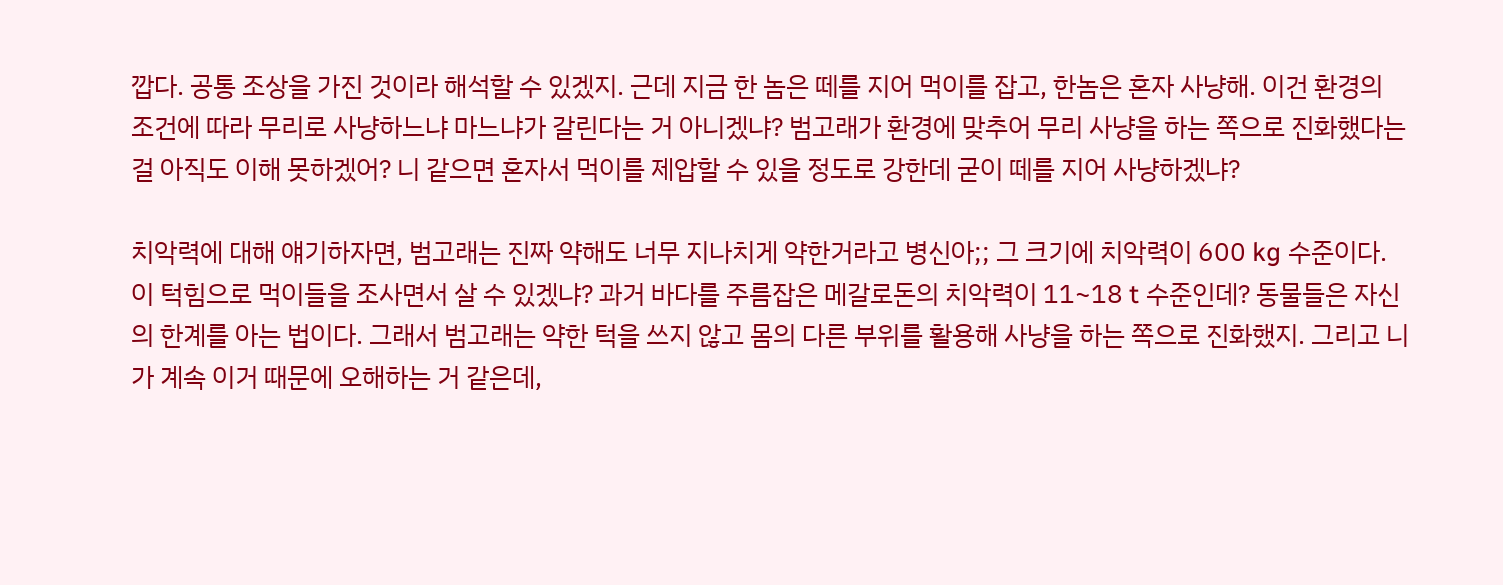깝다. 공통 조상을 가진 것이라 해석할 수 있겠지. 근데 지금 한 놈은 떼를 지어 먹이를 잡고, 한놈은 혼자 사냥해. 이건 환경의 조건에 따라 무리로 사냥하느냐 마느냐가 갈린다는 거 아니겠냐? 범고래가 환경에 맞추어 무리 사냥을 하는 쪽으로 진화했다는 걸 아직도 이해 못하겠어? 니 같으면 혼자서 먹이를 제압할 수 있을 정도로 강한데 굳이 떼를 지어 사냥하겠냐?

치악력에 대해 얘기하자면, 범고래는 진짜 약해도 너무 지나치게 약한거라고 병신아;; 그 크기에 치악력이 600 kg 수준이다. 이 턱힘으로 먹이들을 조사면서 살 수 있겠냐? 과거 바다를 주름잡은 메갈로돈의 치악력이 11~18 t 수준인데? 동물들은 자신의 한계를 아는 법이다. 그래서 범고래는 약한 턱을 쓰지 않고 몸의 다른 부위를 활용해 사냥을 하는 쪽으로 진화했지. 그리고 니가 계속 이거 때문에 오해하는 거 같은데,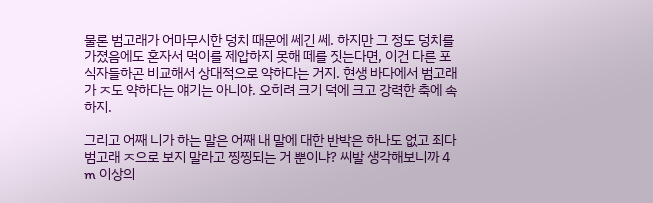물론 범고래가 어마무시한 덩치 때문에 쎄긴 쎄. 하지만 그 정도 덩치를 가졌음에도 혼자서 먹이를 제압하지 못해 떼를 짓는다면, 이건 다른 포식자들하곤 비교해서 상대적으로 약하다는 거지. 현생 바다에서 범고래가 ㅈ도 약하다는 얘기는 아니야. 오히려 크기 덕에 크고 강력한 축에 속하지.

그리고 어째 니가 하는 말은 어째 내 말에 대한 반박은 하나도 없고 죄다 범고래 ㅈ으로 보지 말라고 찡찡되는 거 뿐이냐? 씨발 생각해보니까 4 m 이상의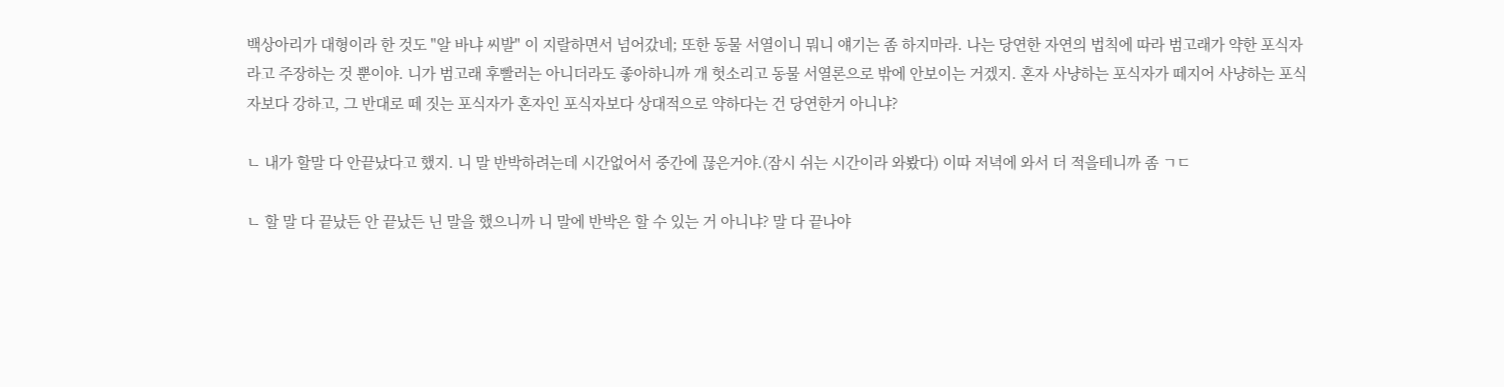백상아리가 대형이라 한 것도 "알 바냐 씨발" 이 지랄하면서 넘어갔네; 또한 동물 서열이니 뭐니 얘기는 좀 하지마라. 나는 당연한 자연의 법칙에 따라 범고래가 약한 포식자라고 주장하는 것 뿐이야. 니가 범고래 후빨러는 아니더라도 좋아하니까 개 헛소리고 동물 서열론으로 밖에 안보이는 거겠지. 혼자 사냥하는 포식자가 떼지어 사냥하는 포식자보다 강하고, 그 반대로 떼 짓는 포식자가 혼자인 포식자보다 상대적으로 약하다는 건 당연한거 아니냐?

ㄴ 내가 할말 다 안끝났다고 했지. 니 말 반박하려는데 시간없어서 중간에 끊은거야.(잠시 쉬는 시간이라 와봤다) 이따 저녁에 와서 더 적을테니까 좀 ㄱㄷ

ㄴ 할 말 다 끝났든 안 끝났든 닌 말을 했으니까 니 말에 반박은 할 수 있는 거 아니냐? 말 다 끝나야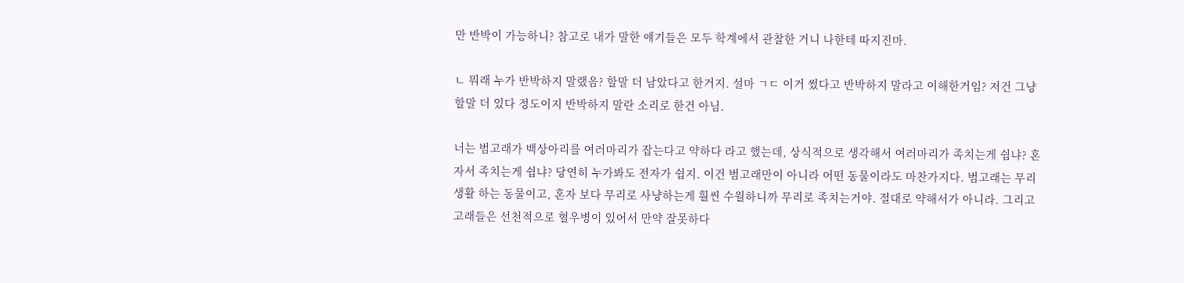만 반박이 가능하니? 참고로 내가 말한 얘기들은 모두 학계에서 관찰한 거니 나한테 따지진마.

ㄴ 뭐래 누가 반박하지 말랬음? 할말 더 남았다고 한거지. 설마 ㄱㄷ 이거 썼다고 반박하지 말라고 이해한거임? 저건 그냥 할말 더 있다 정도이지 반박하지 말란 소리로 한건 아님.

너는 범고래가 백상아리를 여러마리가 잡는다고 약하다 라고 했는데, 상식적으로 생각해서 여러마리가 족치는게 쉽냐? 혼자서 족치는게 쉽냐? 당연히 누가봐도 전자가 쉽지. 이건 범고래만이 아니라 어떤 동물이라도 마찬가지다. 범고래는 무리생활 하는 동물이고, 혼자 보다 무리로 사냥하는게 훨씬 수월하니까 무리로 족치는거야. 절대로 약해서가 아니라. 그리고 고래들은 선천적으로 혈우병이 있어서 만약 잘못하다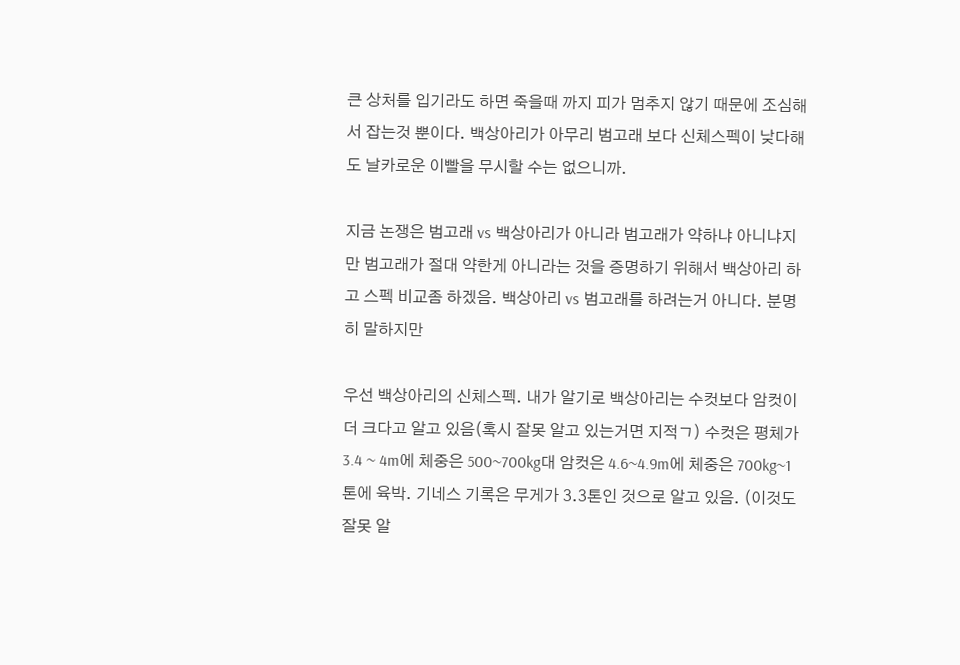큰 상처를 입기라도 하면 죽을때 까지 피가 멈추지 않기 때문에 조심해서 잡는것 뿐이다. 백상아리가 아무리 범고래 보다 신체스펙이 낮다해도 날카로운 이빨을 무시할 수는 없으니까.

지금 논쟁은 범고래 vs 백상아리가 아니라 범고래가 약하냐 아니냐지만 범고래가 절대 약한게 아니라는 것을 증명하기 위해서 백상아리 하고 스펙 비교좀 하겠음. 백상아리 vs 범고래를 하려는거 아니다. 분명히 말하지만

우선 백상아리의 신체스펙. 내가 알기로 백상아리는 수컷보다 암컷이 더 크다고 알고 있음(혹시 잘못 알고 있는거면 지적ㄱ) 수컷은 평체가 3.4 ~ 4m에 체중은 500~700kg대 암컷은 4.6~4.9m에 체중은 700kg~1톤에 육박. 기네스 기록은 무게가 3.3톤인 것으로 알고 있음. (이것도 잘못 알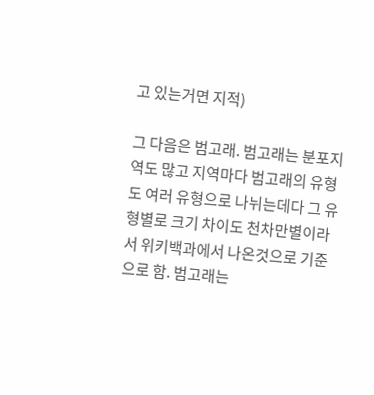고 있는거면 지적)

그 다음은 범고래. 범고래는 분포지역도 많고 지역마다 범고래의 유형도 여러 유형으로 나뉘는데다 그 유형별로 크기 차이도 천차만별이라서 위키백과에서 나온것으로 기준으로 함. 범고래는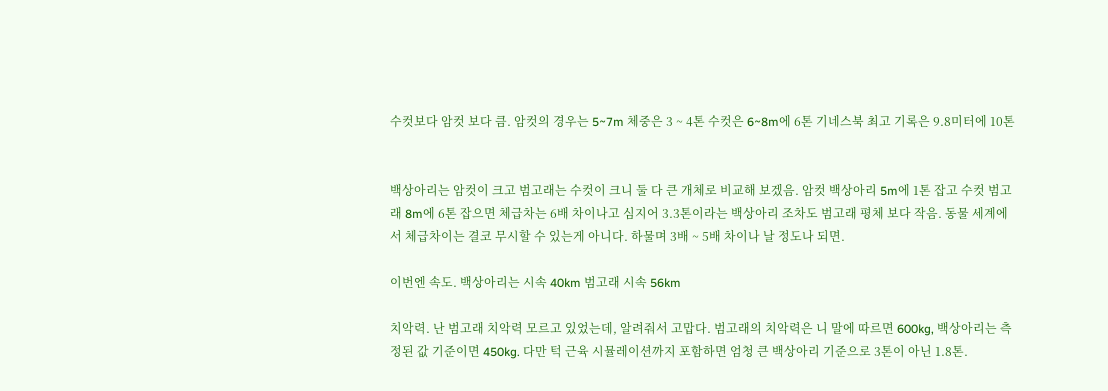수컷보다 암컷 보다 큼. 암컷의 경우는 5~7m 체중은 3 ~ 4톤 수컷은 6~8m에 6톤 기네스북 최고 기록은 9.8미터에 10톤


백상아리는 암컷이 크고 범고래는 수컷이 크니 둘 다 큰 개체로 비교해 보겠음. 암컷 백상아리 5m에 1톤 잡고 수컷 범고래 8m에 6톤 잡으면 체급차는 6배 차이나고 심지어 3.3톤이라는 백상아리 조차도 범고래 평체 보다 작음. 동물 세계에서 체급차이는 결코 무시할 수 있는게 아니다. 하물며 3배 ~ 5배 차이나 날 정도나 되면.

이번엔 속도. 백상아리는 시속 40km 범고래 시속 56km

치악력. 난 범고래 치악력 모르고 있었는데, 알려줘서 고맙다. 범고래의 치악력은 니 말에 따르면 600kg, 백상아리는 측정된 값 기준이면 450kg. 다만 턱 근육 시뮬레이션까지 포함하면 엄청 큰 백상아리 기준으로 3톤이 아닌 1.8톤.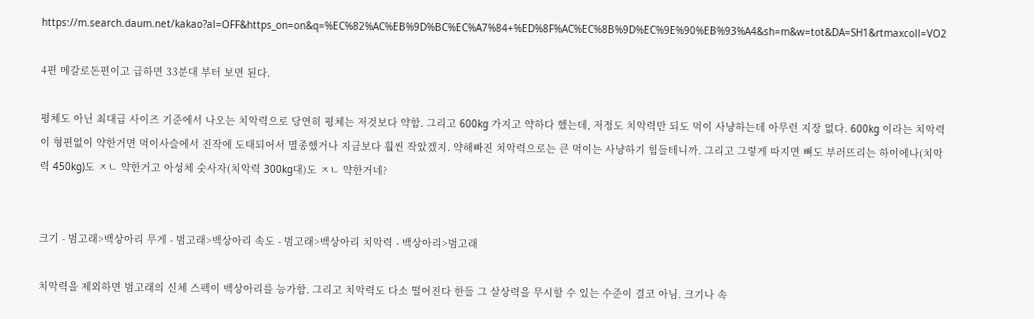https://m.search.daum.net/kakao?al=OFF&https_on=on&q=%EC%82%AC%EB%9D%BC%EC%A7%84+%ED%8F%AC%EC%8B%9D%EC%9E%90%EB%93%A4&sh=m&w=tot&DA=SH1&rtmaxcoll=VO2

4편 메갈로돈편이고 급하면 33분대 부터 보면 된다.

평체도 아닌 최대급 사이즈 기준에서 나오는 치악력으로 당연히 평체는 저것보다 약함. 그리고 600kg 가지고 약하다 했는데, 저정도 치악력만 되도 먹이 사냥하는데 아무런 지장 없다. 600kg 이라는 치악력이 형편없이 약한거면 먹이사슬에서 진작에 도태되어서 멸종했거나 지금보다 훨씬 작았겠지. 약해빠진 치악력으로는 큰 먹이는 사냥하기 힘들테니까. 그리고 그렇게 따지면 뼈도 부러뜨리는 하이에나(치악력 450kg)도 ㅈㄴ 약한거고 아성체 숫사자(치악력 300kg대)도 ㅈㄴ 약한거네?


크기 - 범고래>백상아리 무게 - 범고래>백상아리 속도 - 범고래>백상아리 치악력 - 백상아리>범고래

치악력을 제외하면 범고래의 신체 스펙이 백상아리를 능가함. 그리고 치악력도 다소 떨어진다 한들 그 살상력을 무시할 수 있는 수준이 결코 아님. 크기나 속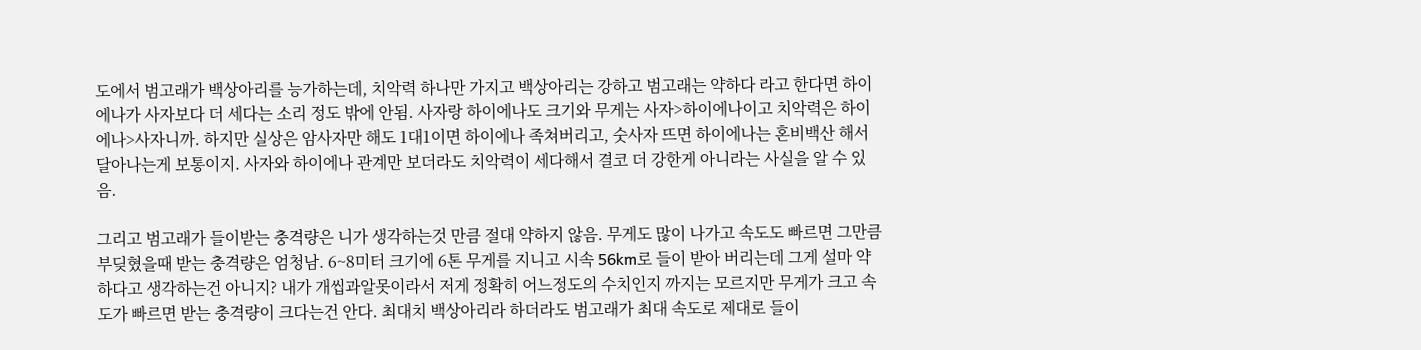도에서 범고래가 백상아리를 능가하는데, 치악력 하나만 가지고 백상아리는 강하고 범고래는 약하다 라고 한다면 하이에나가 사자보다 더 세다는 소리 정도 밖에 안됨. 사자랑 하이에나도 크기와 무게는 사자>하이에나이고 치악력은 하이에나>사자니까. 하지만 실상은 암사자만 해도 1대1이면 하이에나 족쳐버리고, 숫사자 뜨면 하이에나는 혼비백산 해서 달아나는게 보통이지. 사자와 하이에나 관계만 보더라도 치악력이 세다해서 결코 더 강한게 아니라는 사실을 알 수 있음.

그리고 범고래가 들이받는 충격량은 니가 생각하는것 만큼 절대 약하지 않음. 무게도 많이 나가고 속도도 빠르면 그만큼 부딪혔을때 받는 충격량은 엄청남. 6~8미터 크기에 6톤 무게를 지니고 시속 56km로 들이 받아 버리는데 그게 설마 약하다고 생각하는건 아니지? 내가 개씹과알못이라서 저게 정확히 어느정도의 수치인지 까지는 모르지만 무게가 크고 속도가 빠르면 받는 충격량이 크다는건 안다. 최대치 백상아리라 하더라도 범고래가 최대 속도로 제대로 들이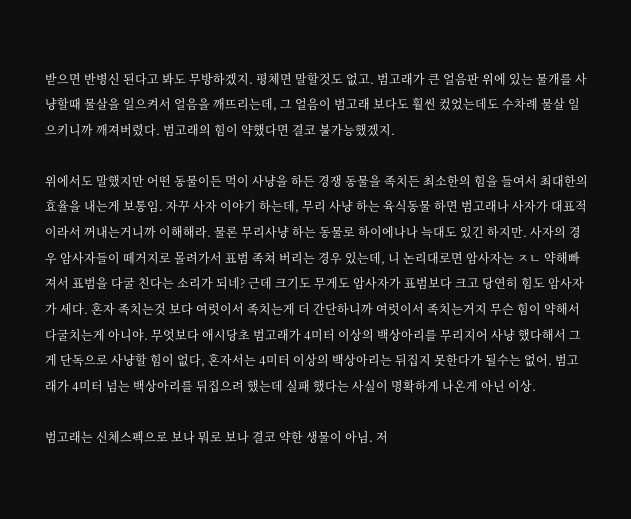받으면 반병신 된다고 봐도 무방하겠지. 평체면 말할것도 없고. 범고래가 큰 얼음판 위에 있는 물개를 사냥할때 물살을 일으켜서 얼음을 깨뜨리는데, 그 얼음이 범고래 보다도 훨씬 컸었는데도 수차례 물살 일으키니까 깨져버렸다. 범고래의 힘이 약했다면 결코 불가능했겠지.

위에서도 말했지만 어떤 동물이든 먹이 사냥을 하든 경쟁 동물을 족치든 최소한의 힘을 들여서 최대한의 효율을 내는게 보통임. 자꾸 사자 이야기 하는데, 무리 사냥 하는 육식동물 하면 범고래나 사자가 대표적이라서 꺼내는거니까 이해해라. 물론 무리사냥 하는 동물로 하이에나나 늑대도 있긴 하지만. 사자의 경우 암사자들이 떼거지로 몰려가서 표범 족쳐 버리는 경우 있는데, 니 논리대로면 암사자는 ㅈㄴ 약해빠져서 표범을 다굴 친다는 소리가 되네? 근데 크기도 무게도 암사자가 표범보다 크고 당연히 힘도 암사자가 세다. 혼자 족치는것 보다 여럿이서 족치는게 더 간단하니까 여럿이서 족치는거지 무슨 힘이 약해서 다굴치는게 아니야. 무엇보다 애시당초 범고래가 4미터 이상의 백상아리를 무리지어 사냥 했다해서 그게 단독으로 사냥할 힘이 없다, 혼자서는 4미터 이상의 백상아리는 뒤집지 못한다가 될수는 없어. 범고래가 4미터 넘는 백상아리를 뒤집으려 했는데 실패 했다는 사실이 명확하게 나온게 아닌 이상.

범고래는 신체스펙으로 보나 뭐로 보나 결코 약한 생물이 아님. 저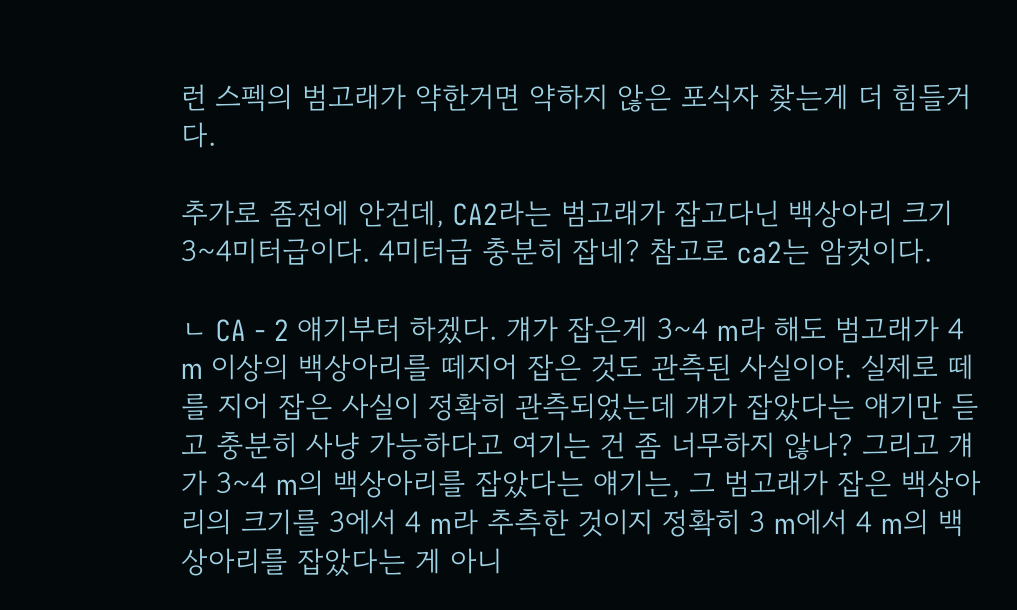런 스펙의 범고래가 약한거면 약하지 않은 포식자 찾는게 더 힘들거다.

추가로 좀전에 안건데, CA2라는 범고래가 잡고다닌 백상아리 크기 3~4미터급이다. 4미터급 충분히 잡네? 참고로 ca2는 암컷이다.

ㄴ CA - 2 얘기부터 하겠다. 걔가 잡은게 3~4 m라 해도 범고래가 4 m 이상의 백상아리를 떼지어 잡은 것도 관측된 사실이야. 실제로 떼를 지어 잡은 사실이 정확히 관측되었는데 걔가 잡았다는 얘기만 듣고 충분히 사냥 가능하다고 여기는 건 좀 너무하지 않나? 그리고 걔가 3~4 m의 백상아리를 잡았다는 얘기는, 그 범고래가 잡은 백상아리의 크기를 3에서 4 m라 추측한 것이지 정확히 3 m에서 4 m의 백상아리를 잡았다는 게 아니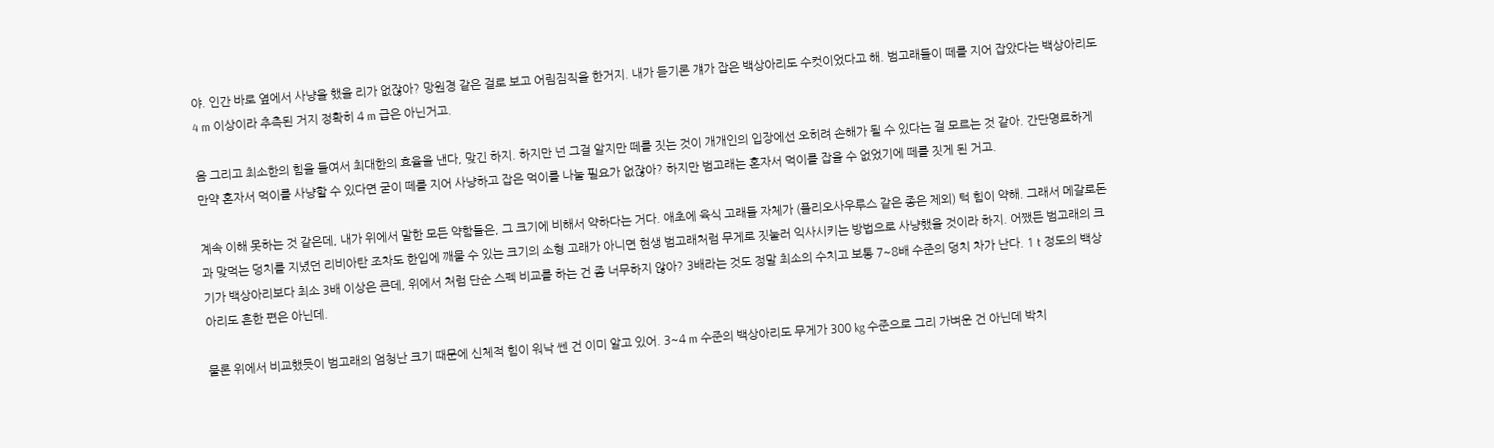야. 인간 바로 옆에서 사냥을 했을 리가 없잖아? 망원경 같은 걸로 보고 어림짐직을 한거지. 내가 듣기론 걔가 잡은 백상아리도 수컷이었다고 해. 범고래들이 떼를 지어 잡았다는 백상아리도 4 m 이상이라 추측된 거지 정확히 4 m 급은 아닌거고.

음 그리고 최소한의 힘을 들여서 최대한의 효율을 낸다, 맞긴 하지. 하지만 넌 그걸 알지만 떼를 짓는 것이 개개인의 입장에선 오히려 손해가 될 수 있다는 걸 모르는 것 같아. 간단명료하게 만약 혼자서 먹이를 사냥할 수 있다면 굳이 떼를 지어 사냥하고 잡은 먹이를 나눌 필요가 없잖아? 하지만 범고래는 혼자서 먹이를 잡을 수 없었기에 떼를 짓게 된 거고.

계속 이해 못하는 것 같은데, 내가 위에서 말한 모든 약함들은, 그 크기에 비해서 약하다는 거다. 애초에 육식 고래들 자체가 (플리오사우루스 같은 종은 제외) 턱 힘이 약해. 그래서 메갈로돈과 맞먹는 덩치를 지녔던 리비아탄 조차도 한입에 깨물 수 있는 크기의 소형 고래가 아니면 현생 범고래처럼 무게로 짓눌러 익사시키는 방법으로 사냥했을 것이라 하지. 어쨌든 범고래의 크기가 백상아리보다 최소 3배 이상은 큰데, 위에서 처럼 단순 스펙 비교를 하는 건 좀 너무하지 않아? 3배라는 것도 정말 최소의 수치고 보통 7~8배 수준의 덩치 차가 난다. 1 t 정도의 백상아리도 흔한 편은 아닌데.

물론 위에서 비교했듯이 범고래의 엄청난 크기 때문에 신체적 힘이 워낙 쎈 건 이미 알고 있어. 3~4 m 수준의 백상아리도 무게가 300 kg 수준으로 그리 가벼운 건 아닌데 박치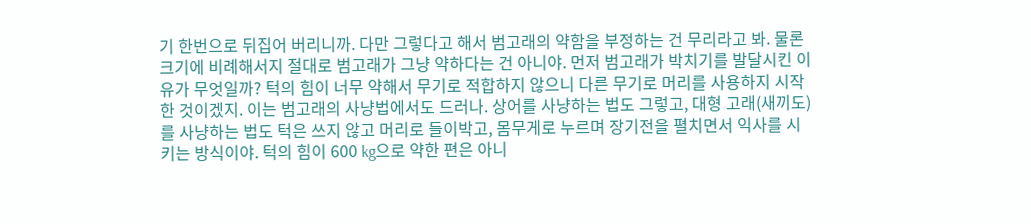기 한번으로 뒤집어 버리니까. 다만 그렇다고 해서 범고래의 약함을 부정하는 건 무리라고 봐. 물론 크기에 비례해서지 절대로 범고래가 그냥 약하다는 건 아니야. 먼저 범고래가 박치기를 발달시킨 이유가 무엇일까? 턱의 힘이 너무 약해서 무기로 적합하지 않으니 다른 무기로 머리를 사용하지 시작한 것이겠지. 이는 범고래의 사냥법에서도 드러나. 상어를 사냥하는 법도 그렇고, 대형 고래(새끼도)를 사냥하는 법도 턱은 쓰지 않고 머리로 들이박고, 몸무게로 누르며 장기전을 펼치면서 익사를 시키는 방식이야. 턱의 힘이 600 kg으로 약한 편은 아니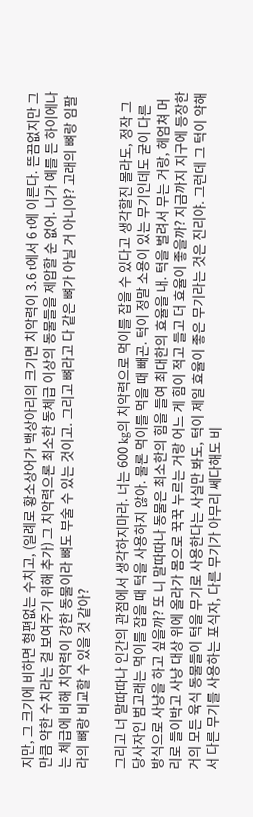지만, 그 크기에 비하면 형편없는 수치고, (일례로 황소상어가 백상아리의 크기면 치악력이 3.6 t에서 6 t에 이른다. 뜬끔없지만 그만큼 약한 수치라는 걸 보여주기 위해 추가) 그 치악력으론 최소한 동체급 이상의 동물들을 제압할 순 없어. 니가 예를 든 하이에나는 체급에 비해 치악력이 강한 동물이라 뼈도 부술 수 있는 것이고. 그리고 뼈라고 다 같은 뼈가 아닐 거 아니야? 고래의 뼈랑 임팔라의 뼈랑 비교할 수 있을 것 같아?

그리고 너 말따따나 인간의 관점에서 생각하지마라. 너는 600 kg의 치악력으로 먹이를 잡을 수 있다고 생각할진 몰라도, 정작 그 당사자인 범고래는 먹이를 잡을 때 턱을 사용하지 않아. 물론 먹이를 먹을 때 빼곤. 턱이 정말 소용이 있는 무기인데도 굳이 다른 방식으로 사냥을 하고 싶을까? 또 니 말따따나 동물은 최소한의 힘을 들여 최대한의 효율을 내. 턱을 벌려서 무는 거랑, 헤엄쳐 머리로 들이박고 사냥 대상 위에 올라가 몸으로 꾹꾹 누르는 거랑 어느 게 힘이 적고 들고 더 효율이 좋을까? 지금까지 지구에 등장한 거의 모든 육식 동물들이 턱을 무기로 사용한다는 사실만 봐도, 턱이 제일 효율이 좋은 무기라는 것은 진리야. 그런데 그 턱이 약해서 다른 무기를 사용하는 포식자, 다른 무기가 아무리 쎄다해도 비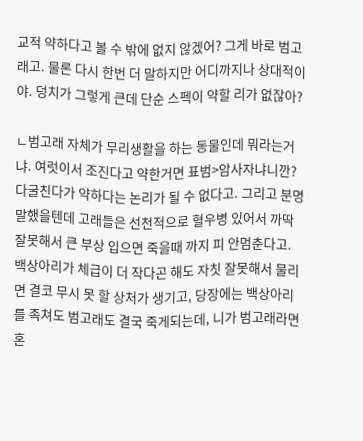교적 약하다고 볼 수 밖에 없지 않겠어? 그게 바로 범고래고. 물론 다시 한번 더 말하지만 어디까지나 상대적이야. 덩치가 그렇게 큰데 단순 스펙이 약할 리가 없잖아?

ㄴ범고래 자체가 무리생활을 하는 동물인데 뭐라는거냐. 여럿이서 조진다고 약한거면 표범>암사자냐니깐? 다굴친다가 약하다는 논리가 될 수 없다고. 그리고 분명 말했을텐데 고래들은 선천적으로 혈우병 있어서 까딱 잘못해서 큰 부상 입으면 죽을때 까지 피 안멈춘다고. 백상아리가 체급이 더 작다곤 해도 자칫 잘못해서 물리면 결코 무시 못 할 상처가 생기고, 당장에는 백상아리를 족쳐도 범고래도 결국 죽게되는데, 니가 범고래라면 혼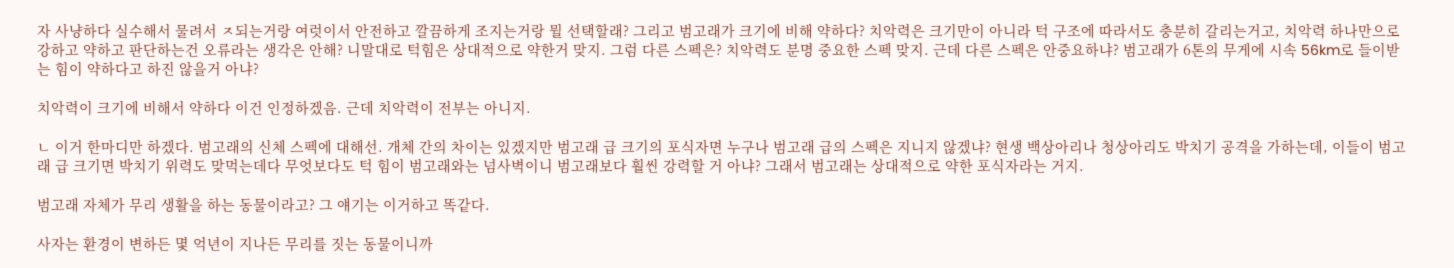자 사냥하다 실수해서 물려서 ㅈ되는거랑 여럿이서 안전하고 깔끔하게 조지는거랑 뭘 선택할래? 그리고 범고래가 크기에 비해 약하다? 치악력은 크기만이 아니라 턱 구조에 따라서도 충분히 갈리는거고, 치악력 하나만으로 강하고 약하고 판단하는건 오류라는 생각은 안해? 니말대로 턱힘은 상대적으로 약한거 맞지. 그럼 다른 스펙은? 치악력도 분명 중요한 스펙 맞지. 근데 다른 스펙은 안중요하냐? 범고래가 6톤의 무게에 시속 56km로 들이받는 힘이 약하다고 하진 않을거 아냐?

치악력이 크기에 비해서 약하다 이건 인정하겠음. 근데 치악력이 전부는 아니지.

ㄴ 이거 한마디만 하겠다. 범고래의 신체 스펙에 대해선. 개체 간의 차이는 있겠지만 범고래 급 크기의 포식자면 누구나 범고래 급의 스펙은 지니지 않겠냐? 현생 백상아리나 청상아리도 박치기 공격을 가하는데, 이들이 범고래 급 크기면 박치기 위력도 맞먹는데다 무엇보다도 턱 힘이 범고래와는 넘사벽이니 범고래보다 훨씬 강력할 거 아냐? 그래서 범고래는 상대적으로 약한 포식자라는 거지.

범고래 자체가 무리 생활을 하는 동물이라고? 그 얘기는 이거하고 똑같다.

사자는 환경이 변하든 몇 억년이 지나든 무리를 짓는 동물이니까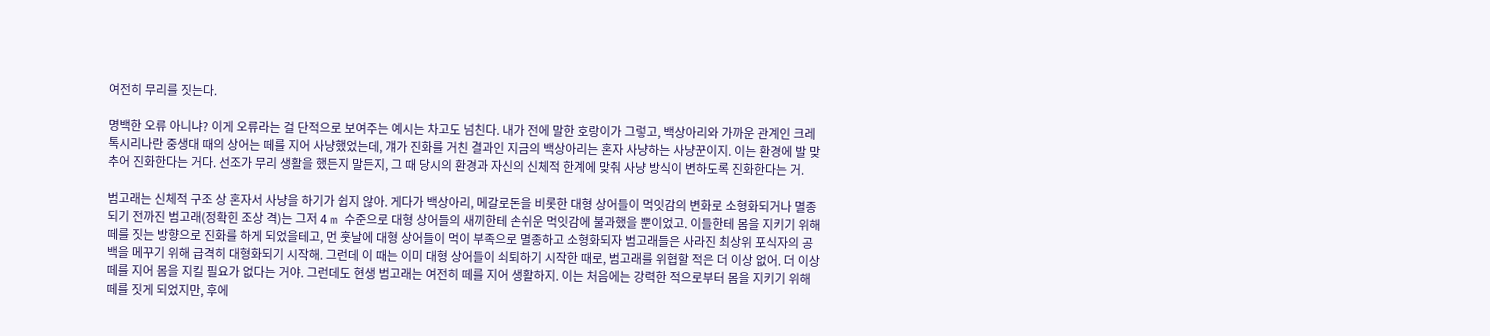여전히 무리를 짓는다.

명백한 오류 아니냐? 이게 오류라는 걸 단적으로 보여주는 예시는 차고도 넘친다. 내가 전에 말한 호랑이가 그렇고, 백상아리와 가까운 관계인 크레톡시리나란 중생대 때의 상어는 떼를 지어 사냥했었는데, 걔가 진화를 거친 결과인 지금의 백상아리는 혼자 사냥하는 사냥꾼이지. 이는 환경에 발 맞추어 진화한다는 거다. 선조가 무리 생활을 했든지 말든지, 그 때 당시의 환경과 자신의 신체적 한계에 맞춰 사냥 방식이 변하도록 진화한다는 거.

범고래는 신체적 구조 상 혼자서 사냥을 하기가 쉽지 않아. 게다가 백상아리, 메갈로돈을 비롯한 대형 상어들이 먹잇감의 변화로 소형화되거나 멸종되기 전까진 범고래(정확힌 조상 격)는 그저 4 m 수준으로 대형 상어들의 새끼한테 손쉬운 먹잇감에 불과했을 뿐이었고. 이들한테 몸을 지키기 위해 떼를 짓는 방향으로 진화를 하게 되었을테고, 먼 훗날에 대형 상어들이 먹이 부족으로 멸종하고 소형화되자 범고래들은 사라진 최상위 포식자의 공백을 메꾸기 위해 급격히 대형화되기 시작해. 그런데 이 때는 이미 대형 상어들이 쇠퇴하기 시작한 때로, 범고래를 위협할 적은 더 이상 없어. 더 이상 떼를 지어 몸을 지킬 필요가 없다는 거야. 그런데도 현생 범고래는 여전히 떼를 지어 생활하지. 이는 처음에는 강력한 적으로부터 몸을 지키기 위해 떼를 짓게 되었지만, 후에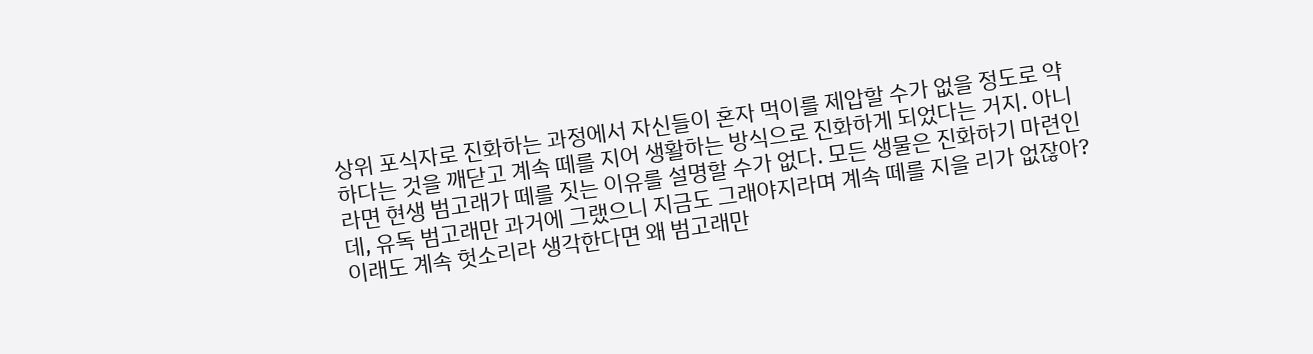상위 포식자로 진화하는 과정에서 자신들이 혼자 먹이를 제압할 수가 없을 정도로 약하다는 것을 깨닫고 계속 떼를 지어 생활하는 방식으로 진화하게 되었다는 거지. 아니라면 현생 범고래가 떼를 짓는 이유를 설명할 수가 없다. 모든 생물은 진화하기 마련인데, 유독 범고래만 과거에 그랬으니 지금도 그래야지라며 계속 떼를 지을 리가 없잖아? 이래도 계속 헛소리라 생각한다면 왜 범고래만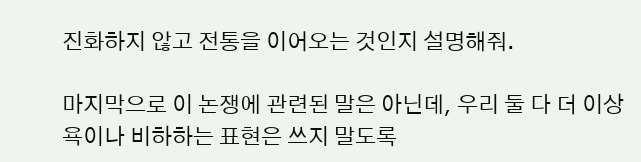진화하지 않고 전통을 이어오는 것인지 설명해줘.

마지막으로 이 논쟁에 관련된 말은 아닌데, 우리 둘 다 더 이상 욕이나 비하하는 표현은 쓰지 말도록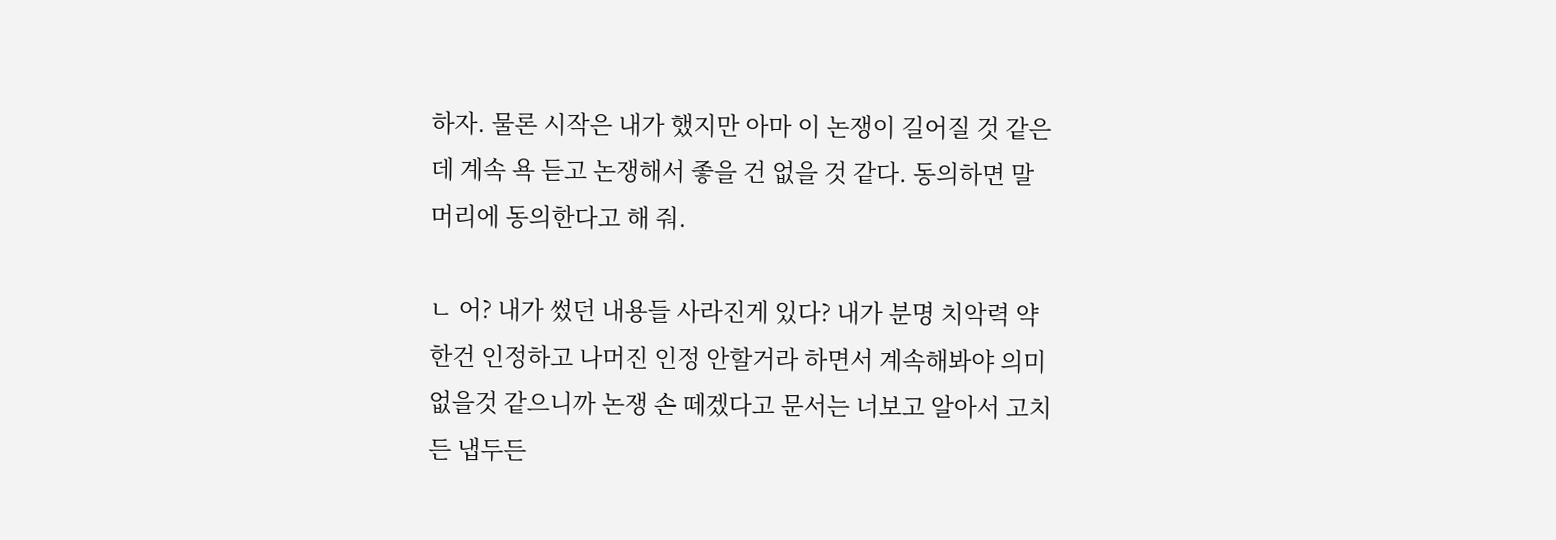하자. 물론 시작은 내가 했지만 아마 이 논쟁이 길어질 것 같은데 계속 욕 듣고 논쟁해서 좋을 건 없을 것 같다. 동의하면 말머리에 동의한다고 해 줘.

ㄴ 어? 내가 썼던 내용들 사라진게 있다? 내가 분명 치악력 약한건 인정하고 나머진 인정 안할거라 하면서 계속해봐야 의미 없을것 같으니까 논쟁 손 떼겠다고 문서는 너보고 알아서 고치든 냅두든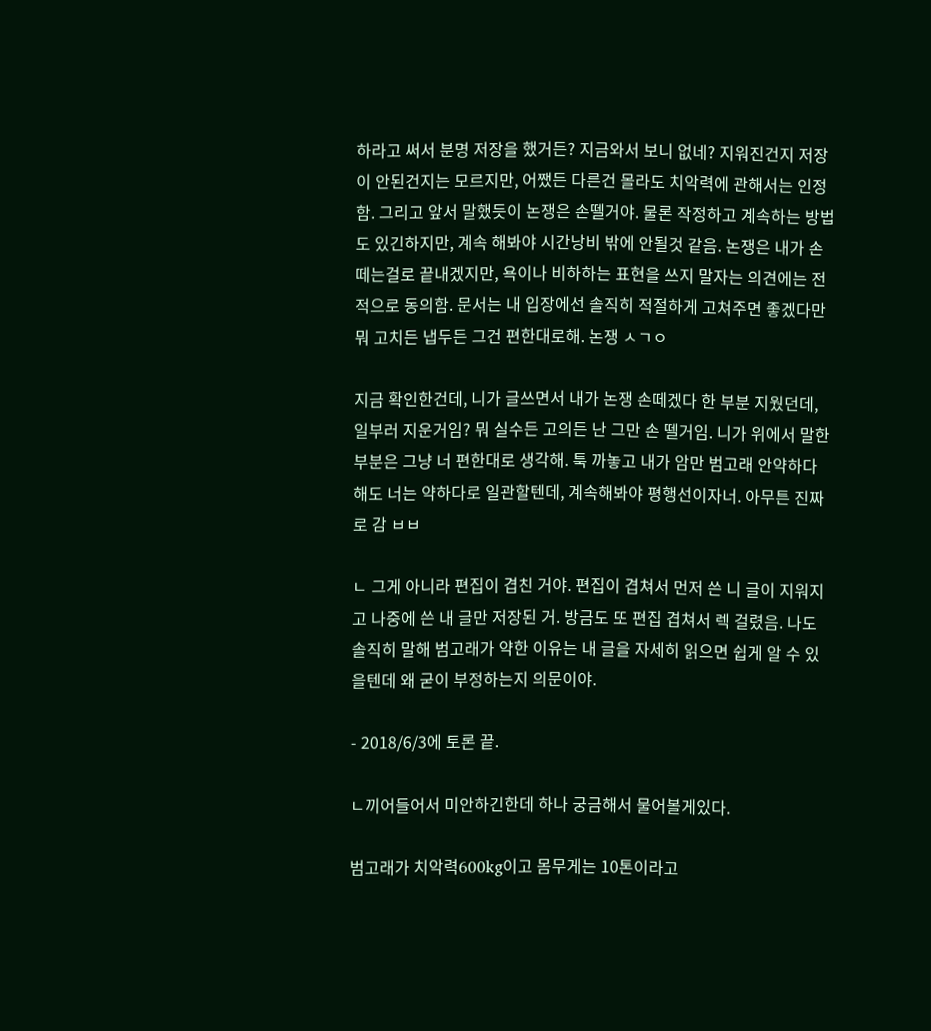하라고 써서 분명 저장을 했거든? 지금와서 보니 없네? 지워진건지 저장이 안된건지는 모르지만, 어쨌든 다른건 몰라도 치악력에 관해서는 인정함. 그리고 앞서 말했듯이 논쟁은 손뗄거야. 물론 작정하고 계속하는 방법도 있긴하지만, 계속 해봐야 시간낭비 밖에 안될것 같음. 논쟁은 내가 손 떼는걸로 끝내겠지만, 욕이나 비하하는 표현을 쓰지 말자는 의견에는 전적으로 동의함. 문서는 내 입장에선 솔직히 적절하게 고쳐주면 좋겠다만 뭐 고치든 냅두든 그건 편한대로해. 논쟁 ㅅㄱㅇ

지금 확인한건데, 니가 글쓰면서 내가 논쟁 손떼겠다 한 부분 지웠던데, 일부러 지운거임? 뭐 실수든 고의든 난 그만 손 뗄거임. 니가 위에서 말한 부분은 그냥 너 편한대로 생각해. 툭 까놓고 내가 암만 범고래 안약하다 해도 너는 약하다로 일관할텐데, 계속해봐야 평행선이자너. 아무튼 진짜로 감 ㅂㅂ

ㄴ 그게 아니라 편집이 겹친 거야. 편집이 겹쳐서 먼저 쓴 니 글이 지워지고 나중에 쓴 내 글만 저장된 거. 방금도 또 편집 겹쳐서 렉 걸렸음. 나도 솔직히 말해 범고래가 약한 이유는 내 글을 자세히 읽으면 쉽게 알 수 있을텐데 왜 굳이 부정하는지 의문이야.

- 2018/6/3에 토론 끝.

ㄴ끼어들어서 미안하긴한데 하나 궁금해서 물어볼게있다.

범고래가 치악력600kg이고 몸무게는 10톤이라고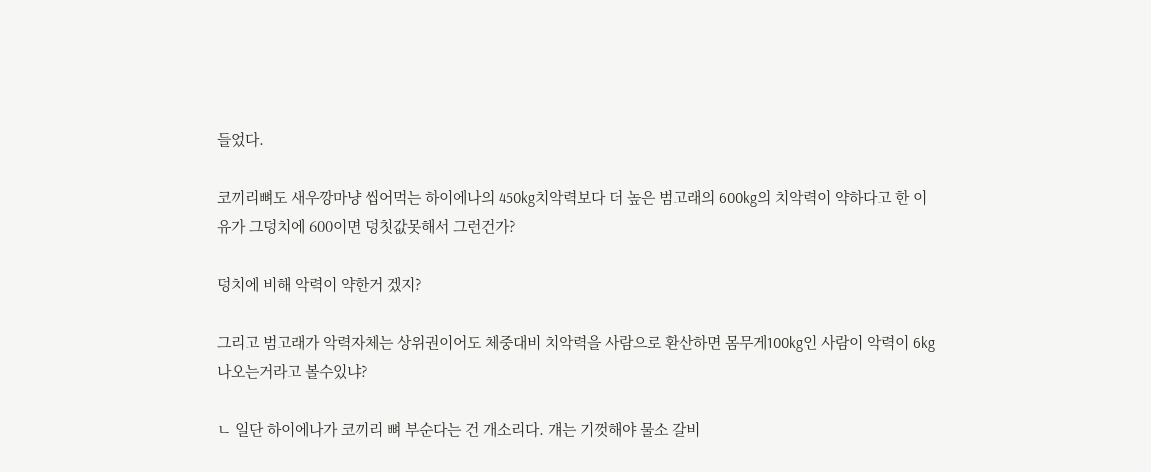들었다.

코끼리뼈도 새우깡마냥 씹어먹는 하이에나의 450kg치악력보다 더 높은 범고래의 600kg의 치악력이 약하다고 한 이유가 그덩치에 600이면 덩칫값못해서 그런건가?

덩치에 비해 악력이 약한거 겠지?

그리고 범고래가 악력자체는 상위권이어도 체중대비 치악력을 사람으로 환산하면 몸무게100kg인 사람이 악력이 6kg나오는거라고 볼수있냐?

ㄴ 일단 하이에나가 코끼리 뼈 부순다는 건 개소리다. 걔는 기껏해야 물소 갈비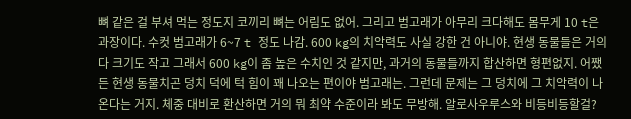뼈 같은 걸 부셔 먹는 정도지 코끼리 뼈는 어림도 없어. 그리고 범고래가 아무리 크다해도 몸무게 10 t은 과장이다. 수컷 범고래가 6~7 t 정도 나감. 600 kg의 치악력도 사실 강한 건 아니야. 현생 동물들은 거의 다 크기도 작고 그래서 600 kg이 좀 높은 수치인 것 같지만, 과거의 동물들까지 합산하면 형편없지. 어쨌든 현생 동물치곤 덩치 덕에 턱 힘이 꽤 나오는 편이야 범고래는. 그런데 문제는 그 덩치에 그 치악력이 나온다는 거지. 체중 대비로 환산하면 거의 뭐 최약 수준이라 봐도 무방해. 알로사우루스와 비등비등할걸?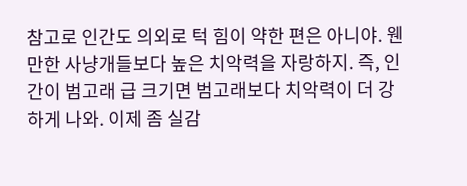참고로 인간도 의외로 턱 힘이 약한 편은 아니야. 웬만한 사냥개들보다 높은 치악력을 자랑하지. 즉, 인간이 범고래 급 크기면 범고래보다 치악력이 더 강하게 나와. 이제 좀 실감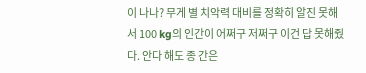이 나나? 무게 별 치악력 대비를 정확히 알진 못해서 100 kg의 인간이 어쩌구 저쩌구 이건 답 못해줬다. 안다 해도 종 간은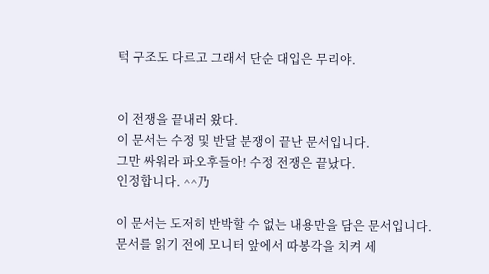턱 구조도 다르고 그래서 단순 대입은 무리야.


이 전쟁을 끝내러 왔다.
이 문서는 수정 및 반달 분쟁이 끝난 문서입니다.
그만 싸워라 파오후들아! 수정 전쟁은 끝났다.
인정합니다. ^^乃

이 문서는 도저히 반박할 수 없는 내용만을 담은 문서입니다.
문서를 읽기 전에 모니터 앞에서 따봉각을 치켜 세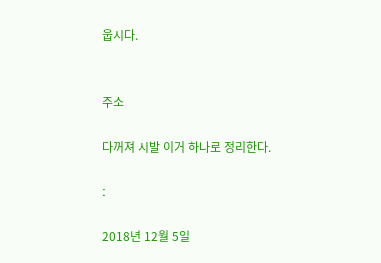웁시다.


주소

다꺼져 시발 이거 하나로 정리한다.

ː

2018년 12월 5일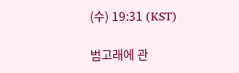(수) 19:31 (KST)

범고래에 관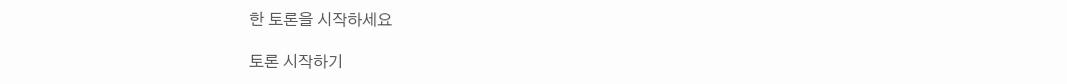한 토론을 시작하세요

토론 시작하기